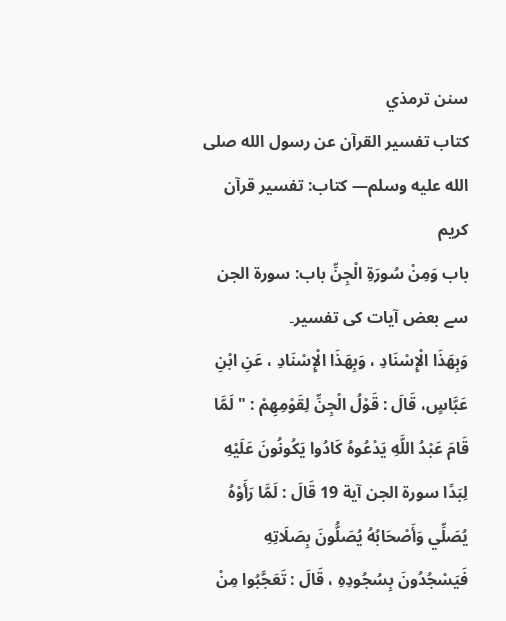سنن ترمذي
كتاب تفسير القرآن عن رسول الله صلى الله عليه وسلم— کتاب: تفسیر قرآن کریم
باب وَمِنْ سُورَةِ الْجِنِّ باب: سورۃ الجن سے بعض آیات کی تفسیر۔
وَبِهَذَا الْإِسْنَادِ ، وَبِهَذَا الْإِسْنَادِ ، عَنِ ابْنِ عَبَّاسٍ، قَالَ : قَوْلُ الْجِنِّ لِقَوْمِهِمْ : " لَمَّا قَامَ عَبْدُ اللَّهِ يَدْعُوهُ كَادُوا يَكُونُونَ عَلَيْهِ لِبَدًا سورة الجن آية 19 قَالَ : لَمَّا رَأَوْهُ يُصَلِّي وَأَصْحَابُهُ يُصَلُّونَ بِصَلَاتِهِ فَيَسْجُدُونَ بِسُجُودِهِ ، قَالَ : تَعَجَّبُوا مِنْ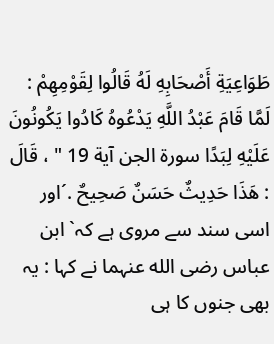طَوَاعِيَةِ أَصْحَابِهِ لَهُ قَالُوا لِقَوْمِهِمْ : لَمَّا قَامَ عَبْدُ اللَّهِ يَدْعُوهُ كَادُوا يَكُونُونَ عَلَيْهِ لِبَدًا سورة الجن آية 19 " ، قَالَ : هَذَا حَدِيثٌ حَسَنٌ صَحِيحٌ .´اور اسی سند سے مروی ہے کہ` ابن عباس رضی الله عنہما نے کہا : یہ بھی جنوں کا ہی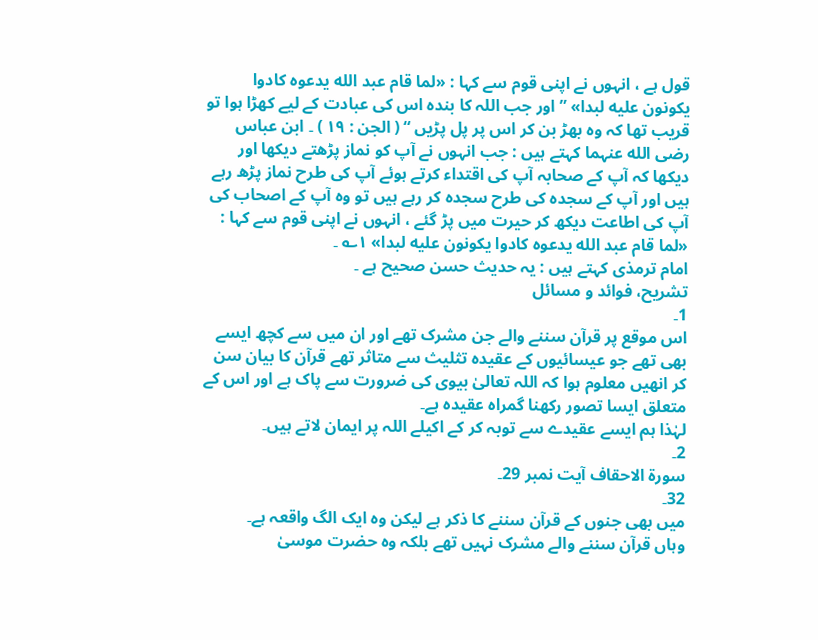قول ہے ، انہوں نے اپنی قوم سے کہا : «لما قام عبد الله يدعوه كادوا يكونون عليه لبدا» ” اور جب اللہ کا بندہ اس کی عبادت کے لیے کھڑا ہوا تو قریب تھا کہ وہ بھڑ بن کر اس پر پل پڑیں “ ( الجن : ۱۹ ) ۔ ابن عباس رضی الله عنہما کہتے ہیں : جب انہوں نے آپ کو نماز پڑھتے دیکھا اور دیکھا کہ آپ کے صحابہ آپ کی اقتداء کرتے ہوئے آپ کی طرح نماز پڑھ رہے ہیں اور آپ کے سجدہ کی طرح سجدہ کر رہے ہیں تو وہ آپ کے اصحاب کی آپ کی اطاعت دیکھ کر حیرت میں پڑ گئے ، انہوں نے اپنی قوم سے کہا : «لما قام عبد الله يدعوه كادوا يكونون عليه لبدا» ۱؎ ۔
امام ترمذی کہتے ہیں : یہ حدیث حسن صحیح ہے ۔
تشریح، فوائد و مسائل
1۔
اس موقع پر قرآن سننے والے جن مشرک تھے اور ان میں سے کچھ ایسے بھی تھے جو عیسائیوں کے عقیدہ تثلیث سے متاثر تھے قرآن کا بیان سن کر انھیں معلوم ہوا کہ اللہ تعالیٰ بیوی کی ضرورت سے پاک ہے اور اس کے متعلق ایسا تصور رکھنا گمراہ عقیدہ ہے۔
لہٰذا ہم ایسے عقیدے سے توبہ کر کے اکیلے اللہ پر ایمان لاتے ہیں۔
2۔
سورۃ الاحقاف آیت نمبر 29۔
32۔
میں بھی جنوں کے قرآن سننے کا ذکر ہے لیکن وہ ایک الگ واقعہ ہے۔
وہاں قرآن سننے والے مشرک نہیں تھے بلکہ وہ حضرت موسیٰ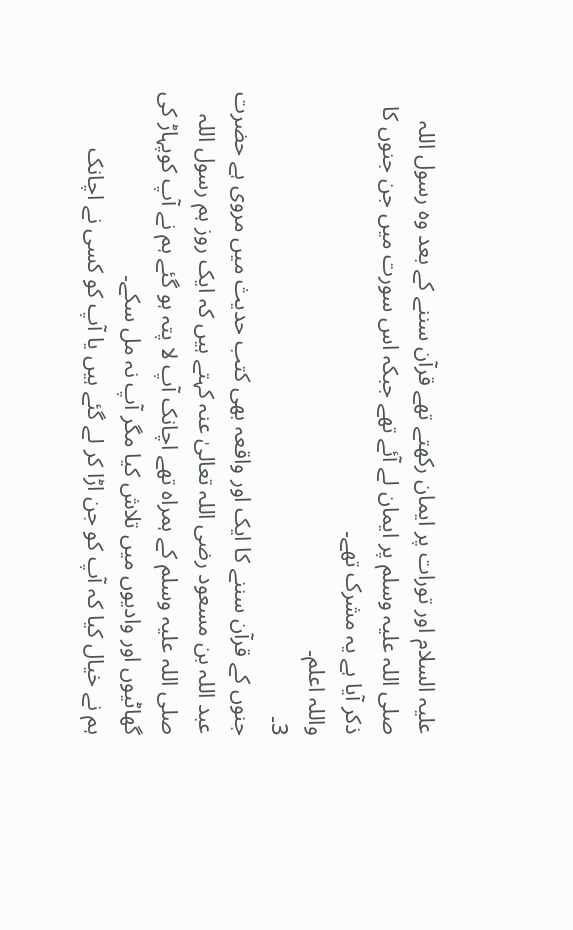علیہ السلام اور تورات پر ایمان رکھتے تھے قرآن سننے کے بعد وہ رسول اللہ صلی اللہ علیہ وسلم پر ایمان لے آئے تھے جبکہ اس سورت میں جن جنوں کا ذکر آیا ہے یہ مشرک تھے۔
واللہ اعلم۔
3۔
جنوں کے قرآن سننے کا ایک اور واقعہ بھی کتب حدیث میں مروی ہے حضرت عبد اللہ بن مسعود رضی اللہ تعالیٰ عنہ کہتے ہیں کہ ایک روز ہم رسول اللہ صلی اللہ علیہ وسلم کے ہمراہ تھے اچانک آپ لا پتہ ہو گئے ہم نے آپ کوپہاڑ کی گھاٹیوں اور وادیوں میں تلاش کیا مگر آپ نہ مل سکے۔
ہم نے خیال کیا کہ آپ کو جن اڑا کر لے گئے ہیں یا آپ کو کسی نے اچانک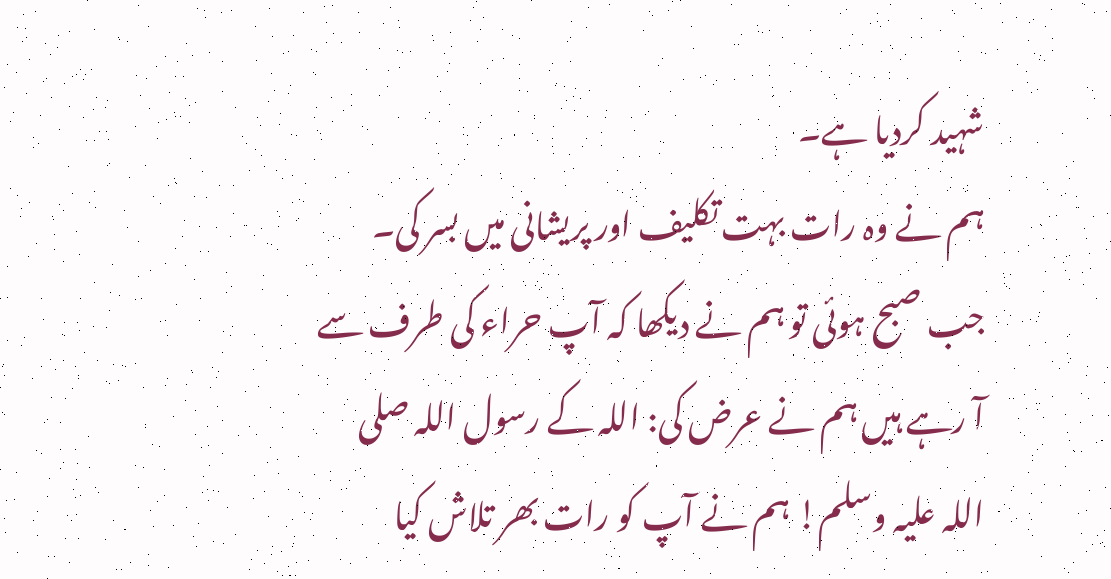شہید کردیا ہے۔
ہم نے وہ رات بہت تکلیف اور پریشانی میں بسر کی۔
جب صبح ہوئی تو ہم نے دیکھا کہ آپ حراء کی طرف سے آ رہے ہیں ہم نے عرض کی: اللہ کے رسول اللہ صلی اللہ علیہ وسلم! ہم نے آپ کو رات بھر تلاش کیا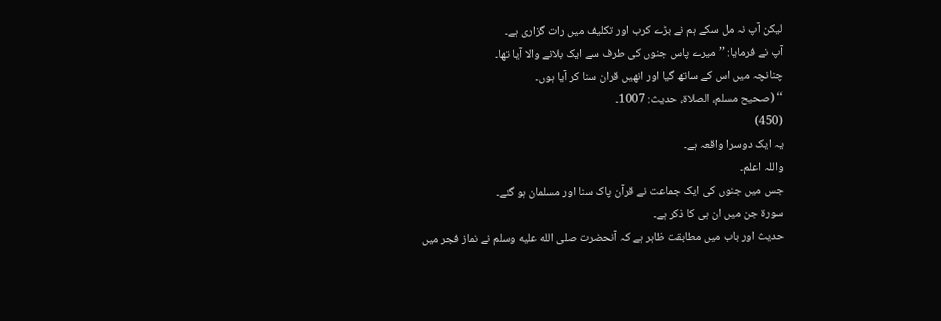لیکن آپ نہ مل سکے ہم نے بڑے کرب اور تکلیف میں رات گزاری ہے۔
آپ نے فرمایا: ’’میرے پاس جنوں کی طرف سے ایک بلانے والا آیا تھا۔
چنانچہ میں اس کے ساتھ گیا اور انھیں قران سنا کر آیا ہوں۔
‘‘ (صحیح مسلم، الصلاة، حدیث: 1007۔
(450)
یہ ایک دوسرا واقعہ ہے۔
واللہ اعلم۔
جس میں جنوں کی ایک جماعت نے قرآن پاک سنا اور مسلمان ہو گئے۔
سورۃ جن میں ان ہی کا ذکر ہے۔
حدیث اور باب میں مطابقت ظاہر ہے کہ آنحضرت صلى الله عليه وسلم نے نماز فجر میں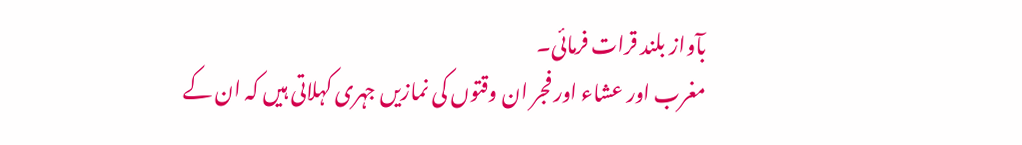بآواز بلند قرات فرمائی۔
مغرب اور عشاء اور فجر ان وقتوں کی نمازیں جہری کہلاتی ہیں کہ ان کے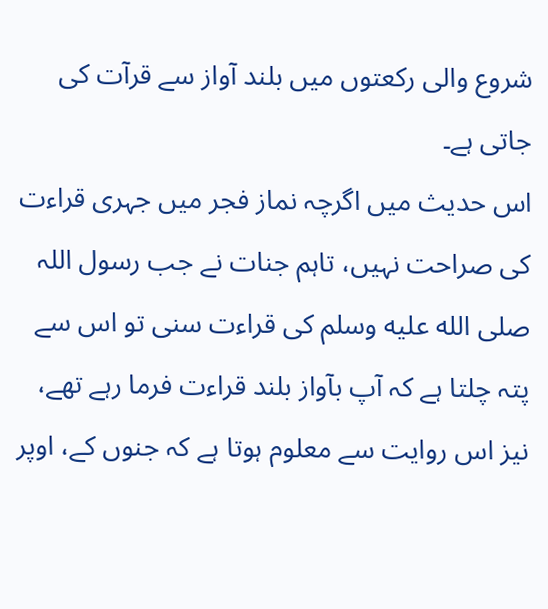شروع والی رکعتوں میں بلند آواز سے قرآت کی جاتی ہے۔
اس حدیث میں اگرچہ نماز فجر میں جہری قراءت کی صراحت نہیں، تاہم جنات نے جب رسول اللہ صلى الله عليه وسلم کی قراءت سنی تو اس سے پتہ چلتا ہے کہ آپ بآواز بلند قراءت فرما رہے تھے، نیز اس روایت سے معلوم ہوتا ہے کہ جنوں کے، اوپر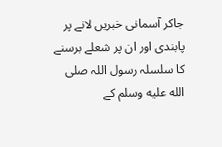جاکر آسمانی خبریں لانے پر پابندی اور ان پر شعلے برسنے کا سلسلہ رسول اللہ صلى الله عليه وسلم کے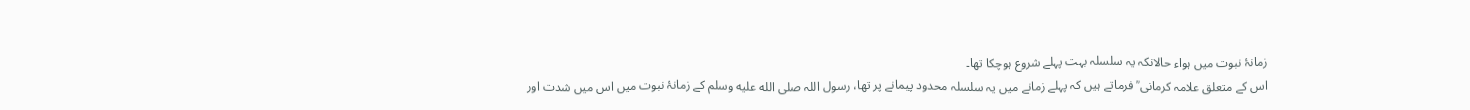زمانۂ نبوت میں ہواء حالانکہ یہ سلسلہ بہت پہلے شروع ہوچکا تھا۔
اس کے متعلق علامہ کرمانی ؒ فرماتے ہیں کہ پہلے زمانے میں یہ سلسلہ محدود پیمانے پر تھا، رسول اللہ صلى الله عليه وسلم کے زمانۂ نبوت میں اس میں شدت اور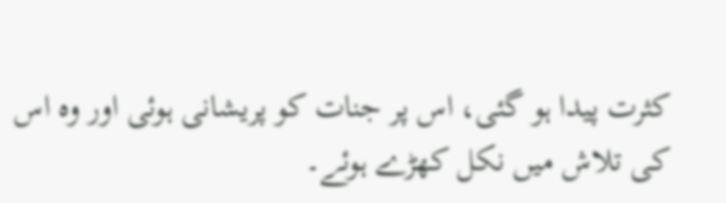کثرت پیدا ہو گئی، اس پر جنات کو پریشانی ہوئی اور وہ اس کی تلاش میں نکل کھڑے ہوئے۔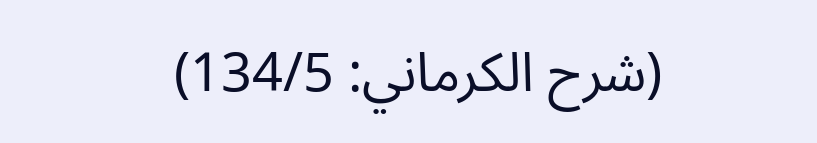(شرح الکرماني: 134/5)